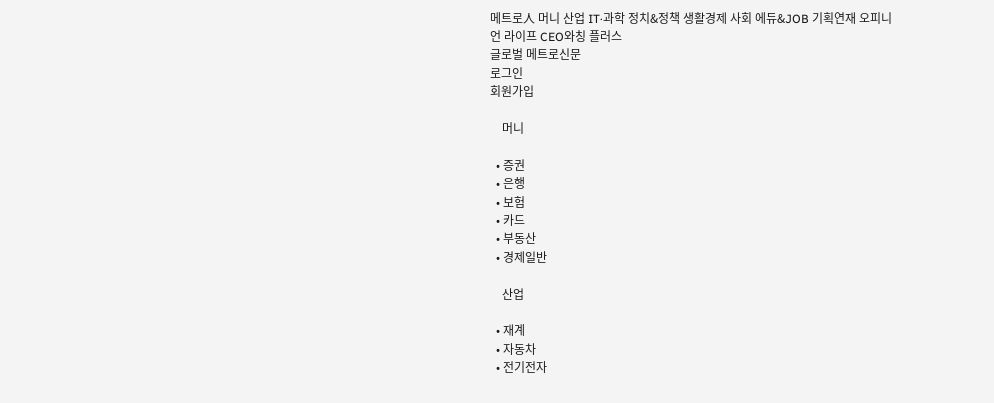메트로人 머니 산업 IT·과학 정치&정책 생활경제 사회 에듀&JOB 기획연재 오피니언 라이프 CEO와칭 플러스
글로벌 메트로신문
로그인
회원가입

    머니

  • 증권
  • 은행
  • 보험
  • 카드
  • 부동산
  • 경제일반

    산업

  • 재계
  • 자동차
  • 전기전자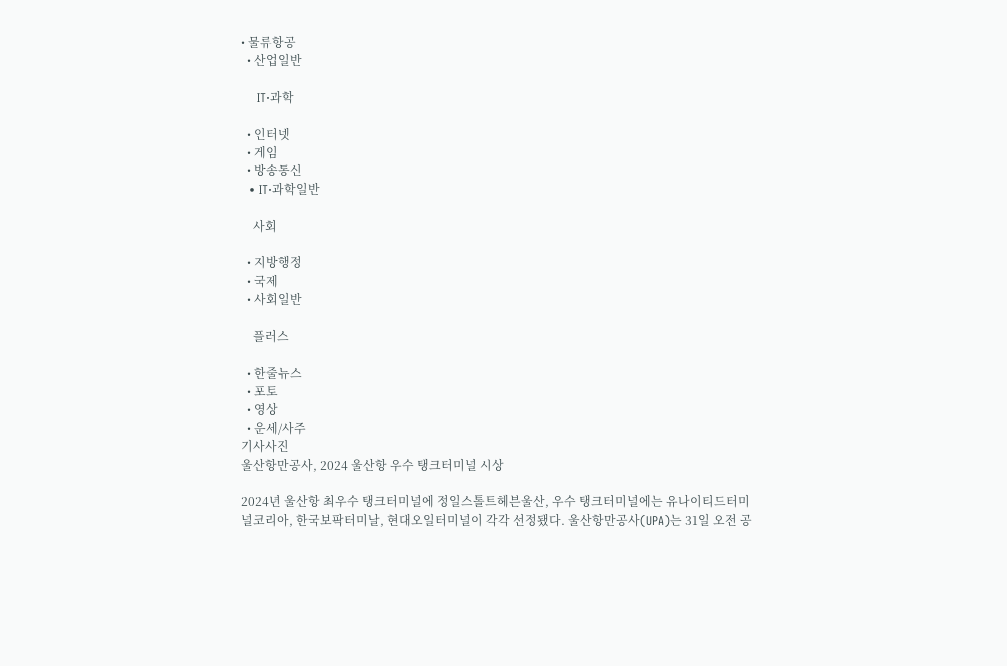• 물류항공
  • 산업일반

    IT·과학

  • 인터넷
  • 게임
  • 방송통신
  • IT·과학일반

    사회

  • 지방행정
  • 국제
  • 사회일반

    플러스

  • 한줄뉴스
  • 포토
  • 영상
  • 운세/사주
기사사진
울산항만공사, 2024 울산항 우수 탱크터미널 시상

2024년 울산항 최우수 탱크터미널에 정일스톨트헤븐울산, 우수 탱크터미널에는 유나이티드터미널코리아, 한국보팍터미날, 현대오일터미널이 각각 선정됐다. 울산항만공사(UPA)는 31일 오전 공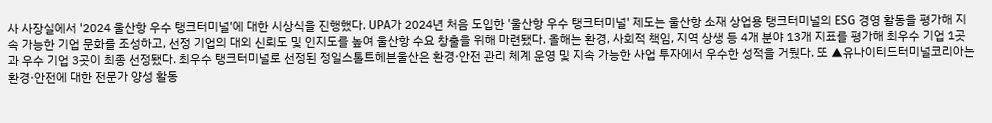사 사장실에서 '2024 울산항 우수 탱크터미널'에 대한 시상식을 진행했다. UPA가 2024년 처음 도입한 '울산항 우수 탱크터미널' 제도는 울산항 소재 상업용 탱크터미널의 ESG 경영 활동을 평가해 지속 가능한 기업 문화를 조성하고, 선정 기업의 대외 신뢰도 및 인지도를 높여 울산항 수요 창출을 위해 마련됐다. 올해는 환경, 사회적 책임, 지역 상생 등 4개 분야 13개 지표를 평가해 최우수 기업 1곳과 우수 기업 3곳이 최종 선정됐다. 최우수 탱크터미널로 선정된 정일스톨트헤븐울산은 환경·안전 관리 체계 운영 및 지속 가능한 사업 투자에서 우수한 성적을 거뒀다. 또 ▲유나이티드터미널코리아는 환경·안전에 대한 전문가 양성 활동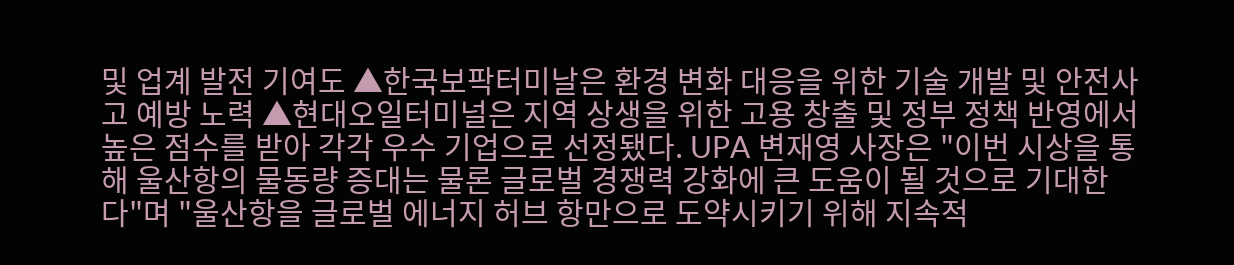및 업계 발전 기여도 ▲한국보팍터미날은 환경 변화 대응을 위한 기술 개발 및 안전사고 예방 노력 ▲현대오일터미널은 지역 상생을 위한 고용 창출 및 정부 정책 반영에서 높은 점수를 받아 각각 우수 기업으로 선정됐다. UPA 변재영 사장은 "이번 시상을 통해 울산항의 물동량 증대는 물론 글로벌 경쟁력 강화에 큰 도움이 될 것으로 기대한다"며 "울산항을 글로벌 에너지 허브 항만으로 도약시키기 위해 지속적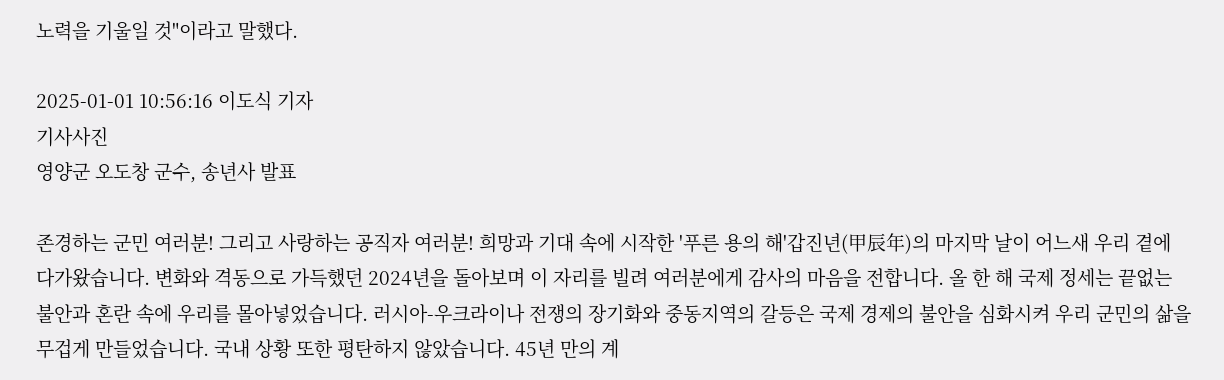노력을 기울일 것"이라고 말했다.

2025-01-01 10:56:16 이도식 기자
기사사진
영양군 오도창 군수, 송년사 발표

존경하는 군민 여러분! 그리고 사랑하는 공직자 여러분! 희망과 기대 속에 시작한 '푸른 용의 해'갑진년(甲辰年)의 마지막 날이 어느새 우리 곁에 다가왔습니다. 변화와 격동으로 가득했던 2024년을 돌아보며 이 자리를 빌려 여러분에게 감사의 마음을 전합니다. 올 한 해 국제 정세는 끝없는 불안과 혼란 속에 우리를 몰아넣었습니다. 러시아-우크라이나 전쟁의 장기화와 중동지역의 갈등은 국제 경제의 불안을 심화시켜 우리 군민의 삶을 무겁게 만들었습니다. 국내 상황 또한 평탄하지 않았습니다. 45년 만의 계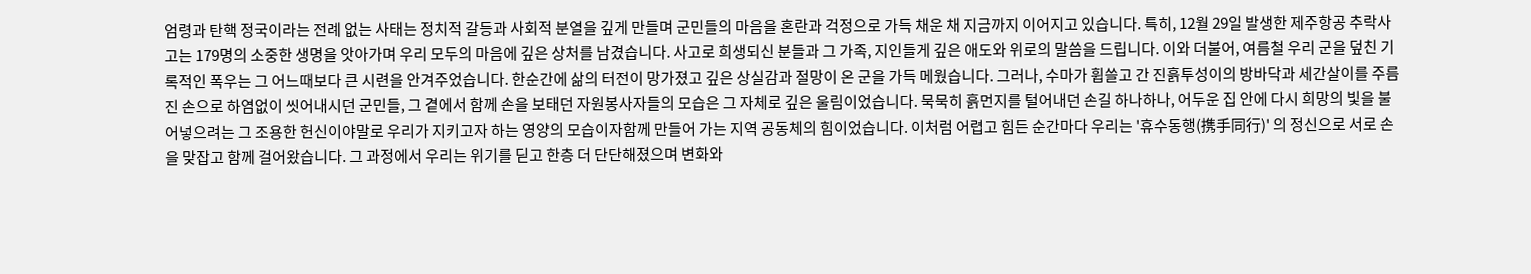엄령과 탄핵 정국이라는 전례 없는 사태는 정치적 갈등과 사회적 분열을 깊게 만들며 군민들의 마음을 혼란과 걱정으로 가득 채운 채 지금까지 이어지고 있습니다. 특히, 12월 29일 발생한 제주항공 추락사고는 179명의 소중한 생명을 앗아가며 우리 모두의 마음에 깊은 상처를 남겼습니다. 사고로 희생되신 분들과 그 가족, 지인들게 깊은 애도와 위로의 말씀을 드립니다. 이와 더불어, 여름철 우리 군을 덮친 기록적인 폭우는 그 어느때보다 큰 시련을 안겨주었습니다. 한순간에 삶의 터전이 망가졌고 깊은 상실감과 절망이 온 군을 가득 메웠습니다. 그러나, 수마가 휩쓸고 간 진흙투성이의 방바닥과 세간살이를 주름진 손으로 하염없이 씻어내시던 군민들, 그 곁에서 함께 손을 보태던 자원봉사자들의 모습은 그 자체로 깊은 울림이었습니다. 묵묵히 흙먼지를 털어내던 손길 하나하나, 어두운 집 안에 다시 희망의 빛을 불어넣으려는 그 조용한 헌신이야말로 우리가 지키고자 하는 영양의 모습이자함께 만들어 가는 지역 공동체의 힘이었습니다. 이처럼 어렵고 힘든 순간마다 우리는 '휴수동행(携手同行)' 의 정신으로 서로 손을 맞잡고 함께 걸어왔습니다. 그 과정에서 우리는 위기를 딛고 한층 더 단단해졌으며 변화와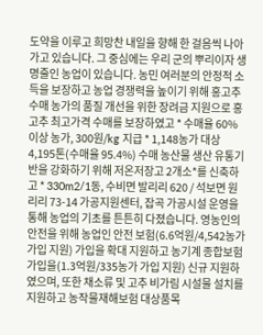도약을 이루고 희망찬 내일을 향해 한 걸음씩 나아가고 있습니다. 그 중심에는 우리 군의 뿌리이자 생명줄인 농업이 있습니다. 농민 여러분의 안정적 소득을 보장하고 농업 경쟁력을 높이기 위해 홍고추 수매 농가의 품질 개선을 위한 장려금 지원으로 홍고추 최고가격 수매를 보장하였고 * 수매율 60%이상 농가, 300원/kg 지급 * 1,148농가 대상 4,195톤(수매율 95.4%) 수매 농산물 생산 유통기반을 강화하기 위해 저온저장고 2개소*를 신축하고 * 330m2/1동, 수비면 발리리 620 / 석보면 원리리 73-14 가공지원센터, 잡곡 가공시설 운영을 통해 농업의 기초를 튼튼히 다졌습니다. 영농인의 안전을 위해 농업인 안전 보험(6.6억원/4,542농가 가입 지원) 가입을 확대 지원하고 농기계 종합보험 가입을(1.3억원/335농가 가입 지원) 신규 지원하였으며, 또한 채소류 및 고추 비가림 시설물 설치를 지원하고 농작물재해보험 대상품목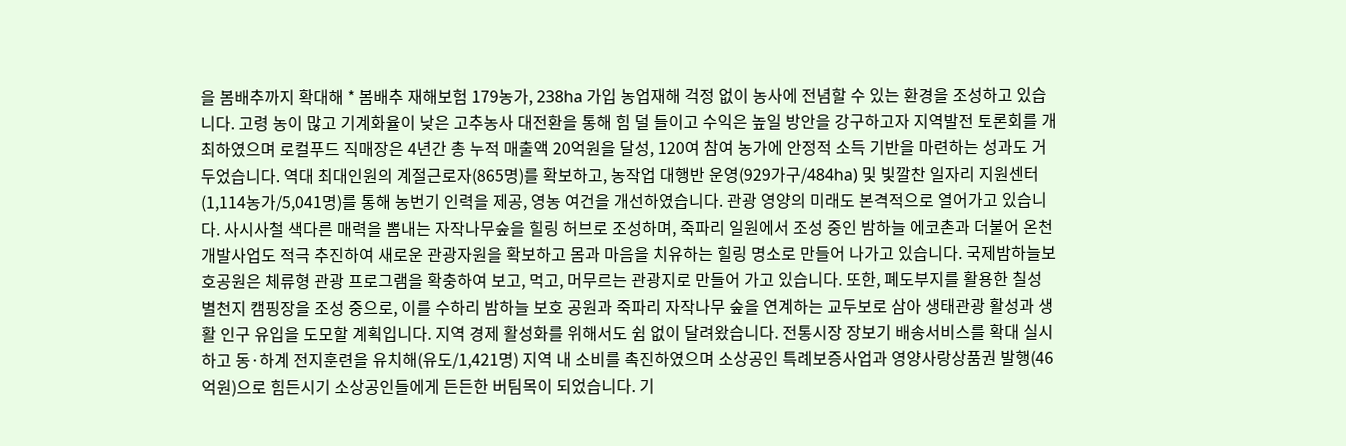을 봄배추까지 확대해 * 봄배추 재해보험 179농가, 238ha 가입 농업재해 걱정 없이 농사에 전념할 수 있는 환경을 조성하고 있습니다. 고령 농이 많고 기계화율이 낮은 고추농사 대전환을 통해 힘 덜 들이고 수익은 높일 방안을 강구하고자 지역발전 토론회를 개최하였으며 로컬푸드 직매장은 4년간 총 누적 매출액 20억원을 달성, 120여 참여 농가에 안정적 소득 기반을 마련하는 성과도 거두었습니다. 역대 최대인원의 계절근로자(865명)를 확보하고, 농작업 대행반 운영(929가구/484ha) 및 빛깔찬 일자리 지원센터(1,114농가/5,041명)를 통해 농번기 인력을 제공, 영농 여건을 개선하였습니다. 관광 영양의 미래도 본격적으로 열어가고 있습니다. 사시사철 색다른 매력을 뽐내는 자작나무숲을 힐링 허브로 조성하며, 죽파리 일원에서 조성 중인 밤하늘 에코촌과 더불어 온천 개발사업도 적극 추진하여 새로운 관광자원을 확보하고 몸과 마음을 치유하는 힐링 명소로 만들어 나가고 있습니다. 국제밤하늘보호공원은 체류형 관광 프로그램을 확충하여 보고, 먹고, 머무르는 관광지로 만들어 가고 있습니다. 또한, 폐도부지를 활용한 칠성 별천지 캠핑장을 조성 중으로, 이를 수하리 밤하늘 보호 공원과 죽파리 자작나무 숲을 연계하는 교두보로 삼아 생태관광 활성과 생활 인구 유입을 도모할 계획입니다. 지역 경제 활성화를 위해서도 쉼 없이 달려왔습니다. 전통시장 장보기 배송서비스를 확대 실시하고 동·하계 전지훈련을 유치해(유도/1,421명) 지역 내 소비를 촉진하였으며 소상공인 특례보증사업과 영양사랑상품권 발행(46억원)으로 힘든시기 소상공인들에게 든든한 버팀목이 되었습니다. 기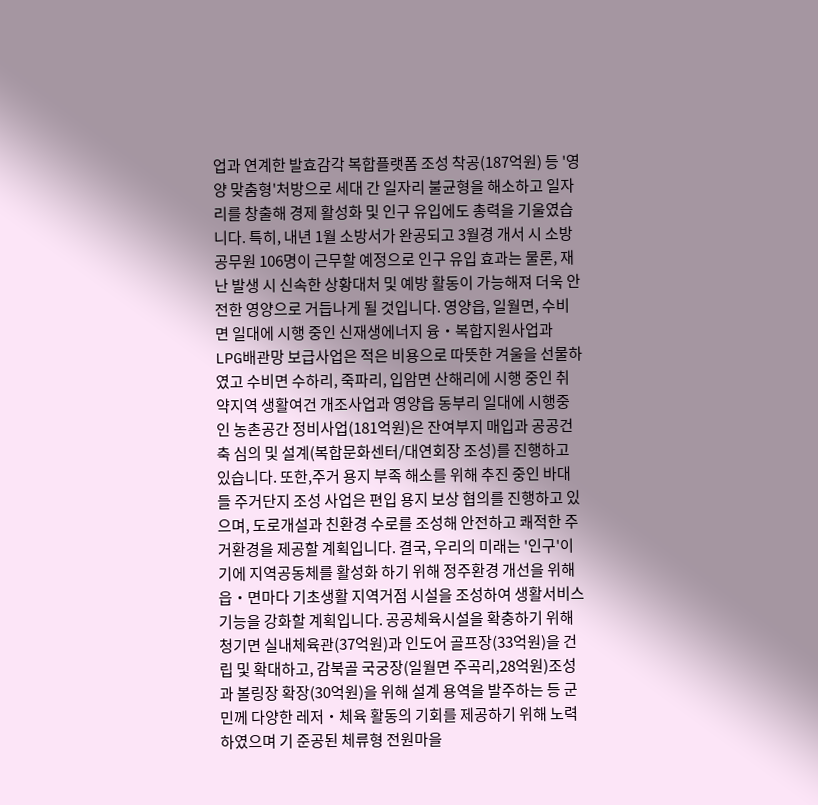업과 연계한 발효감각 복합플랫폼 조성 착공(187억원) 등 '영양 맞춤형'처방으로 세대 간 일자리 불균형을 해소하고 일자리를 창출해 경제 활성화 및 인구 유입에도 총력을 기울였습니다. 특히, 내년 1월 소방서가 완공되고 3월경 개서 시 소방공무원 106명이 근무할 예정으로 인구 유입 효과는 물론, 재난 발생 시 신속한 상황대처 및 예방 활동이 가능해져 더욱 안전한 영양으로 거듭나게 될 것입니다. 영양읍, 일월면, 수비면 일대에 시행 중인 신재생에너지 융‧복합지원사업과 LPG배관망 보급사업은 적은 비용으로 따뜻한 겨울을 선물하였고 수비면 수하리, 죽파리, 입암면 산해리에 시행 중인 취약지역 생활여건 개조사업과 영양읍 동부리 일대에 시행중인 농촌공간 정비사업(181억원)은 잔여부지 매입과 공공건축 심의 및 설계(복합문화센터/대연회장 조성)를 진행하고 있습니다. 또한,주거 용지 부족 해소를 위해 추진 중인 바대들 주거단지 조성 사업은 편입 용지 보상 협의를 진행하고 있으며, 도로개설과 친환경 수로를 조성해 안전하고 쾌적한 주거환경을 제공할 계획입니다. 결국, 우리의 미래는 '인구'이기에 지역공동체를 활성화 하기 위해 정주환경 개선을 위해 읍‧면마다 기초생활 지역거점 시설을 조성하여 생활서비스 기능을 강화할 계획입니다. 공공체육시설을 확충하기 위해 청기면 실내체육관(37억원)과 인도어 골프장(33억원)을 건립 및 확대하고, 감북골 국궁장(일월면 주곡리,28억원)조성과 볼링장 확장(30억원)을 위해 설계 용역을 발주하는 등 군민께 다양한 레저‧체육 활동의 기회를 제공하기 위해 노력하였으며 기 준공된 체류형 전원마을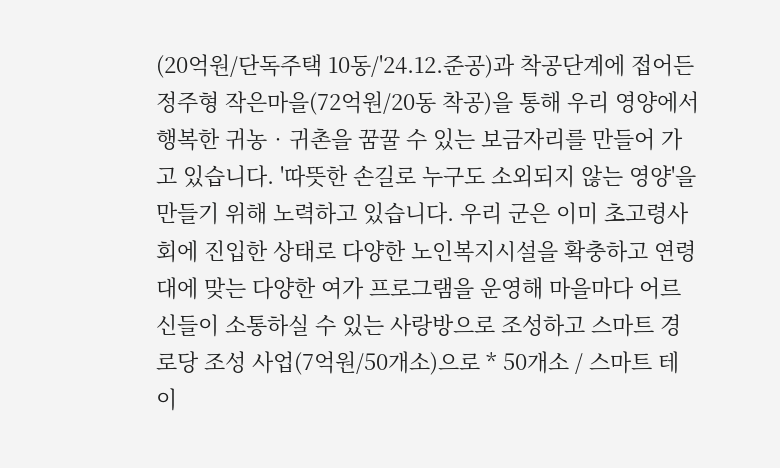(20억원/단독주택 10동/'24.12.준공)과 착공단계에 접어든 정주형 작은마을(72억원/20동 착공)을 통해 우리 영양에서 행복한 귀농‧귀촌을 꿈꿀 수 있는 보금자리를 만들어 가고 있습니다. '따뜻한 손길로 누구도 소외되지 않는 영양'을 만들기 위해 노력하고 있습니다. 우리 군은 이미 초고령사회에 진입한 상태로 다양한 노인복지시설을 확충하고 연령대에 맞는 다양한 여가 프로그램을 운영해 마을마다 어르신들이 소통하실 수 있는 사랑방으로 조성하고 스마트 경로당 조성 사업(7억원/50개소)으로 * 50개소 / 스마트 테이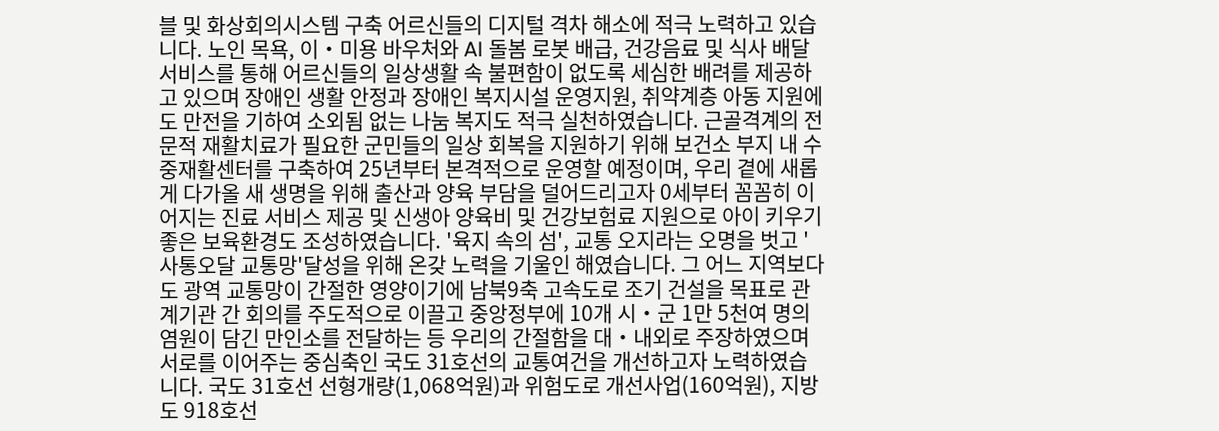블 및 화상회의시스템 구축 어르신들의 디지털 격차 해소에 적극 노력하고 있습니다. 노인 목욕, 이‧미용 바우처와 AI 돌봄 로봇 배급, 건강음료 및 식사 배달 서비스를 통해 어르신들의 일상생활 속 불편함이 없도록 세심한 배려를 제공하고 있으며 장애인 생활 안정과 장애인 복지시설 운영지원, 취약계층 아동 지원에도 만전을 기하여 소외됨 없는 나눔 복지도 적극 실천하였습니다. 근골격계의 전문적 재활치료가 필요한 군민들의 일상 회복을 지원하기 위해 보건소 부지 내 수중재활센터를 구축하여 25년부터 본격적으로 운영할 예정이며, 우리 곁에 새롭게 다가올 새 생명을 위해 출산과 양육 부담을 덜어드리고자 0세부터 꼼꼼히 이어지는 진료 서비스 제공 및 신생아 양육비 및 건강보험료 지원으로 아이 키우기 좋은 보육환경도 조성하였습니다. '육지 속의 섬', 교통 오지라는 오명을 벗고 '사통오달 교통망'달성을 위해 온갖 노력을 기울인 해였습니다. 그 어느 지역보다도 광역 교통망이 간절한 영양이기에 남북9축 고속도로 조기 건설을 목표로 관계기관 간 회의를 주도적으로 이끌고 중앙정부에 10개 시‧군 1만 5천여 명의 염원이 담긴 만인소를 전달하는 등 우리의 간절함을 대‧내외로 주장하였으며 서로를 이어주는 중심축인 국도 31호선의 교통여건을 개선하고자 노력하였습니다. 국도 31호선 선형개량(1,068억원)과 위험도로 개선사업(160억원), 지방도 918호선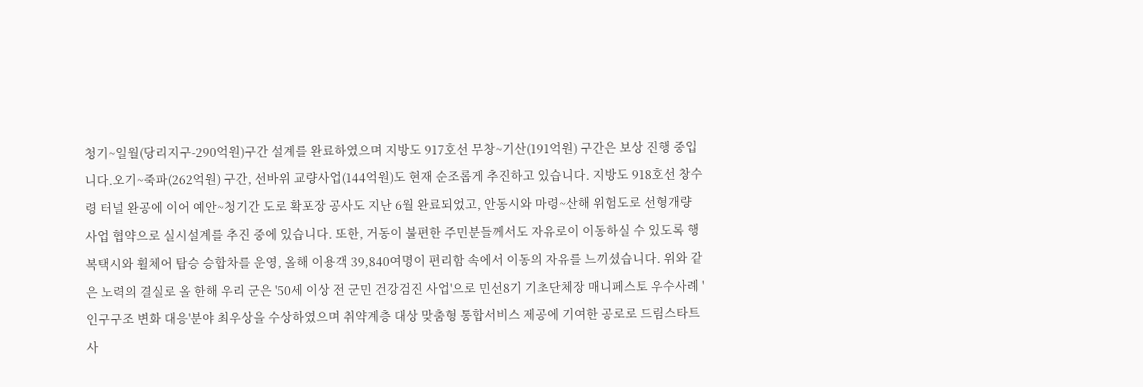청기~일월(당리지구-290억원)구간 설계를 완료하였으며 지방도 917호선 무창~기산(191억원) 구간은 보상 진행 중입니다.오기~죽파(262억원) 구간, 선바위 교량사업(144억원)도 현재 순조롭게 추진하고 있습니다. 지방도 918호선 창수령 터널 완공에 이어 예안~청기간 도로 확포장 공사도 지난 6월 완료되었고, 안동시와 마령~산해 위험도로 선형개량사업 협약으로 실시설계를 추진 중에 있습니다. 또한, 거동이 불편한 주민분들께서도 자유로이 이동하실 수 있도록 행복택시와 휠체어 탑승 승합차를 운영, 올해 이용객 39,840여명이 편리함 속에서 이동의 자유를 느끼셨습니다. 위와 같은 노력의 결실로 올 한해 우리 군은 '50세 이상 전 군민 건강검진 사업'으로 민선8기 기초단체장 매니페스토 우수사례 '인구구조 변화 대응'분야 최우상을 수상하였으며 취약계층 대상 맞춤형 통합서비스 제공에 기여한 공로로 드림스타트 사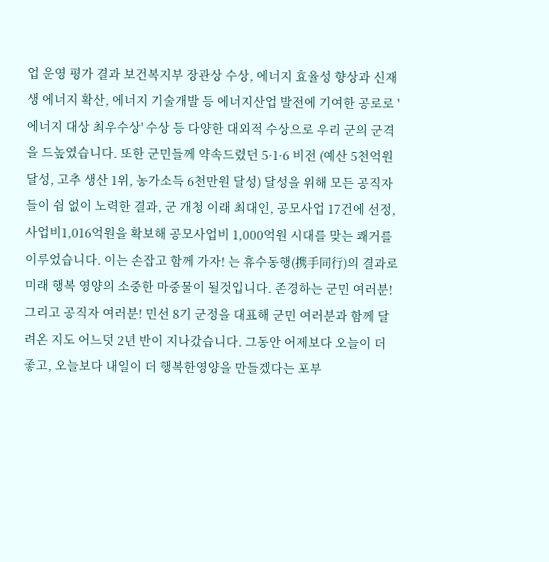업 운영 평가 결과 보건복지부 장관상 수상, 에너지 효율성 향상과 신재생 에너지 확산, 에너지 기술개발 등 에너지산업 발전에 기여한 공로로 '에너지 대상 최우수상' 수상 등 다양한 대외적 수상으로 우리 군의 군격을 드높였습니다. 또한 군민들께 약속드렸던 5·1·6 비전 (예산 5천억원 달성, 고추 생산 1위, 농가소득 6천만원 달성) 달성을 위해 모든 공직자들이 쉼 없이 노력한 결과, 군 개청 이래 최대인, 공모사업 17건에 선정, 사업비1,016억원을 확보해 공모사업비 1,000억원 시대를 맞는 쾌거를 이루었습니다. 이는 손잡고 함께 가자! 는 휴수동행(携手同行)의 결과로 미래 행복 영양의 소중한 마중물이 될것입니다. 존경하는 군민 여러분! 그리고 공직자 여러분! 민선 8기 군정을 대표해 군민 여러분과 함께 달려온 지도 어느덧 2년 반이 지나갔습니다. 그동안 어제보다 오늘이 더 좋고, 오늘보다 내일이 더 행복한영양을 만들겠다는 포부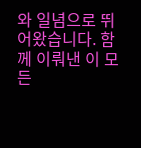와 일념으로 뛰어왔습니다. 함께 이뤄낸 이 모든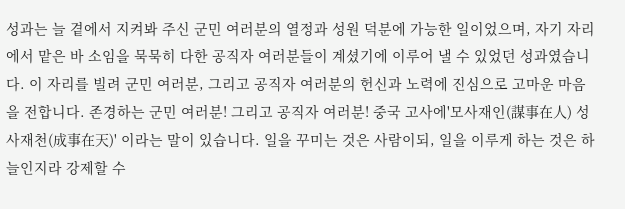성과는 늘 곁에서 지켜봐 주신 군민 여러분의 열정과 성원 덕분에 가능한 일이었으며, 자기 자리에서 맡은 바 소임을 묵묵히 다한 공직자 여러분들이 계셨기에 이루어 낼 수 있었던 성과였습니다. 이 자리를 빌려 군민 여러분, 그리고 공직자 여러분의 헌신과 노력에 진심으로 고마운 마음을 전합니다. 존경하는 군민 여러분! 그리고 공직자 여러분! 중국 고사에'모사재인(謀事在人) 성사재천(成事在天)' 이라는 말이 있습니다. 일을 꾸미는 것은 사람이되, 일을 이루게 하는 것은 하늘인지라 강제할 수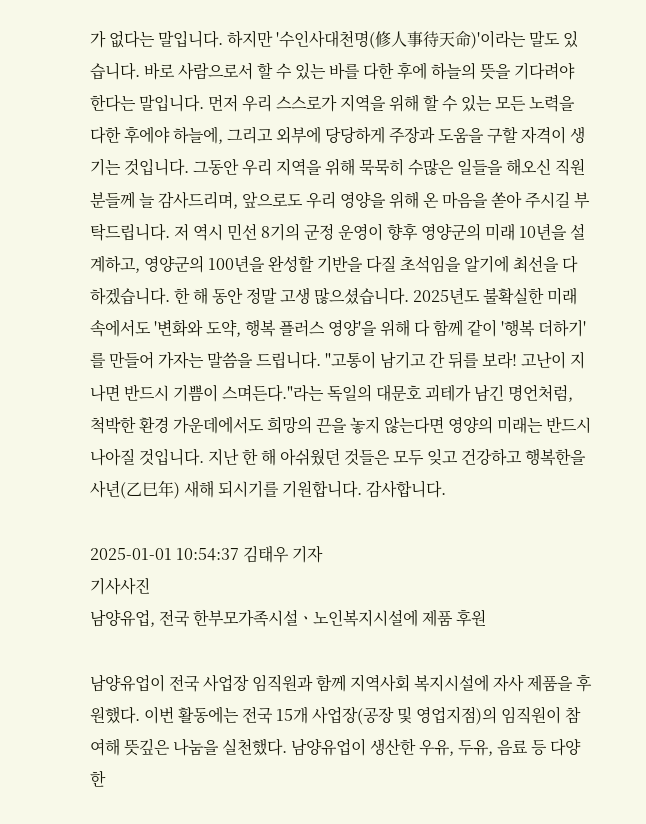가 없다는 말입니다. 하지만 '수인사대천명(修人事待天命)'이라는 말도 있습니다. 바로 사람으로서 할 수 있는 바를 다한 후에 하늘의 뜻을 기다려야 한다는 말입니다. 먼저 우리 스스로가 지역을 위해 할 수 있는 모든 노력을 다한 후에야 하늘에, 그리고 외부에 당당하게 주장과 도움을 구할 자격이 생기는 것입니다. 그동안 우리 지역을 위해 묵묵히 수많은 일들을 해오신 직원분들께 늘 감사드리며, 앞으로도 우리 영양을 위해 온 마음을 쏟아 주시길 부탁드립니다. 저 역시 민선 8기의 군정 운영이 향후 영양군의 미래 10년을 설계하고, 영양군의 100년을 완성할 기반을 다질 초석임을 알기에 최선을 다하겠습니다. 한 해 동안 정말 고생 많으셨습니다. 2025년도 불확실한 미래 속에서도 '변화와 도약, 행복 플러스 영양'을 위해 다 함께 같이 '행복 더하기'를 만들어 가자는 말씀을 드립니다. "고통이 남기고 간 뒤를 보라! 고난이 지나면 반드시 기쁨이 스며든다."라는 독일의 대문호 괴테가 남긴 명언처럼, 척박한 환경 가운데에서도 희망의 끈을 놓지 않는다면 영양의 미래는 반드시 나아질 것입니다. 지난 한 해 아쉬웠던 것들은 모두 잊고 건강하고 행복한을사년(乙巳年) 새해 되시기를 기원합니다. 감사합니다.

2025-01-01 10:54:37 김태우 기자
기사사진
남양유업, 전국 한부모가족시설ㆍ노인복지시설에 제품 후원

남양유업이 전국 사업장 임직원과 함께 지역사회 복지시설에 자사 제품을 후원했다. 이번 활동에는 전국 15개 사업장(공장 및 영업지점)의 임직원이 참여해 뜻깊은 나눔을 실천했다. 남양유업이 생산한 우유, 두유, 음료 등 다양한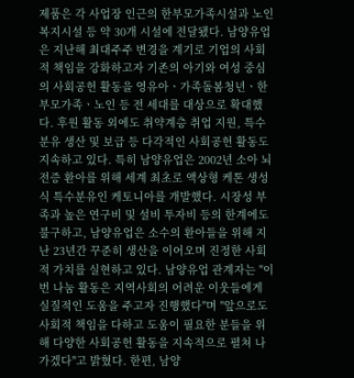제품은 각 사업장 인근의 한부모가족시설과 노인복지시설 등 약 30개 시설에 전달됐다. 남양유업은 지난해 최대주주 변경을 계기로 기업의 사회적 책임을 강화하고자 기존의 아기와 여성 중심의 사회공헌 활동을 영유아ㆍ가족돌봄청년ㆍ한부모가족ㆍ노인 등 전 세대를 대상으로 확대했다. 후원 활동 외에도 취약계층 취업 지원, 특수분유 생산 및 보급 등 다각적인 사회공헌 활동도 지속하고 있다. 특히 남양유업은 2002년 소아 뇌전증 환아를 위해 세계 최초로 액상형 케톤 생성식 특수분유인 케토니아를 개발했다. 시장성 부족과 높은 연구비 및 설비 투자비 등의 한계에도 불구하고, 남양유업은 소수의 환아들을 위해 지난 23년간 꾸준히 생산을 이어오며 진정한 사회적 가치를 실현하고 있다. 남양유업 관계자는 "이번 나눔 활동은 지역사회의 어려운 이웃들에게 실질적인 도움을 주고자 진행했다"며 "앞으로도 사회적 책임을 다하고 도움이 필요한 분들을 위해 다양한 사회공헌 활동을 지속적으로 펼쳐 나가겠다"고 밝혔다. 한편, 남양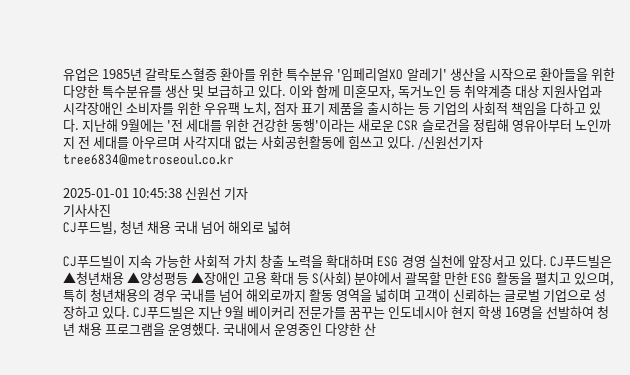유업은 1985년 갈락토스혈증 환아를 위한 특수분유 '임페리얼XO 알레기' 생산을 시작으로 환아들을 위한 다양한 특수분유를 생산 및 보급하고 있다. 이와 함께 미혼모자, 독거노인 등 취약계층 대상 지원사업과 시각장애인 소비자를 위한 우유팩 노치, 점자 표기 제품을 출시하는 등 기업의 사회적 책임을 다하고 있다. 지난해 9월에는 '전 세대를 위한 건강한 동행'이라는 새로운 CSR 슬로건을 정립해 영유아부터 노인까지 전 세대를 아우르며 사각지대 없는 사회공헌활동에 힘쓰고 있다. /신원선기자 tree6834@metroseoul.co.kr

2025-01-01 10:45:38 신원선 기자
기사사진
CJ푸드빌, 청년 채용 국내 넘어 해외로 넓혀

CJ푸드빌이 지속 가능한 사회적 가치 창출 노력을 확대하며 ESG 경영 실천에 앞장서고 있다. CJ푸드빌은 ▲청년채용 ▲양성평등 ▲장애인 고용 확대 등 S(사회) 분야에서 괄목할 만한 ESG 활동을 펼치고 있으며, 특히 청년채용의 경우 국내를 넘어 해외로까지 활동 영역을 넓히며 고객이 신뢰하는 글로벌 기업으로 성장하고 있다. CJ푸드빌은 지난 9월 베이커리 전문가를 꿈꾸는 인도네시아 현지 학생 16명을 선발하여 청년 채용 프로그램을 운영했다. 국내에서 운영중인 다양한 산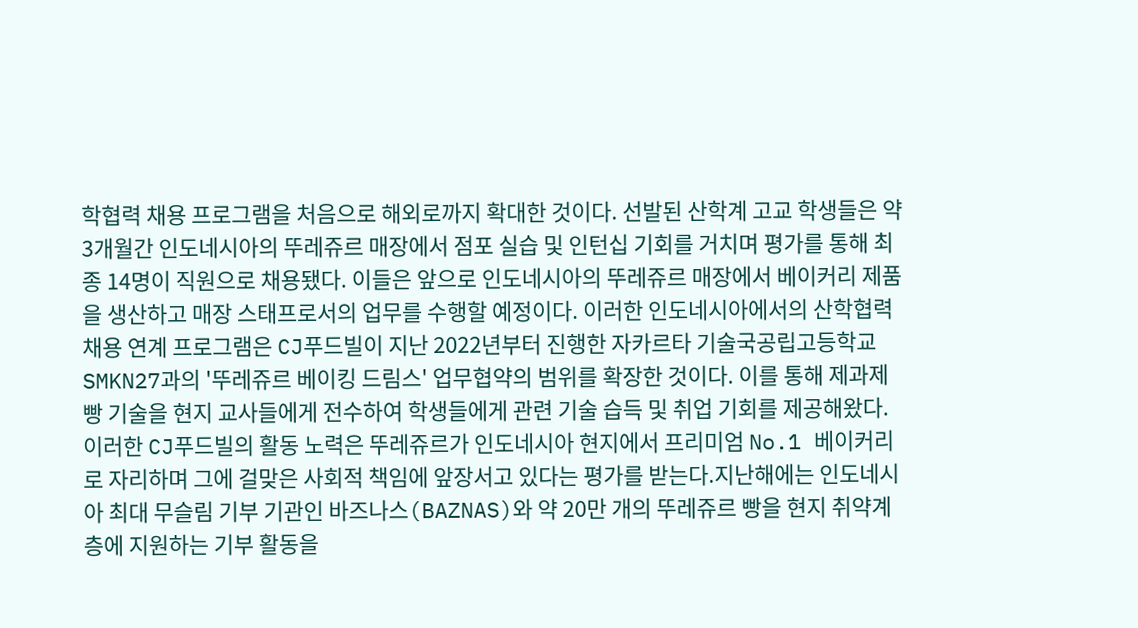학협력 채용 프로그램을 처음으로 해외로까지 확대한 것이다. 선발된 산학계 고교 학생들은 약 3개월간 인도네시아의 뚜레쥬르 매장에서 점포 실습 및 인턴십 기회를 거치며 평가를 통해 최종 14명이 직원으로 채용됐다. 이들은 앞으로 인도네시아의 뚜레쥬르 매장에서 베이커리 제품을 생산하고 매장 스태프로서의 업무를 수행할 예정이다. 이러한 인도네시아에서의 산학협력 채용 연계 프로그램은 CJ푸드빌이 지난 2022년부터 진행한 자카르타 기술국공립고등학교 SMKN27과의 '뚜레쥬르 베이킹 드림스' 업무협약의 범위를 확장한 것이다. 이를 통해 제과제빵 기술을 현지 교사들에게 전수하여 학생들에게 관련 기술 습득 및 취업 기회를 제공해왔다. 이러한 CJ푸드빌의 활동 노력은 뚜레쥬르가 인도네시아 현지에서 프리미엄 No.1 베이커리로 자리하며 그에 걸맞은 사회적 책임에 앞장서고 있다는 평가를 받는다.지난해에는 인도네시아 최대 무슬림 기부 기관인 바즈나스(BAZNAS)와 약 20만 개의 뚜레쥬르 빵을 현지 취약계층에 지원하는 기부 활동을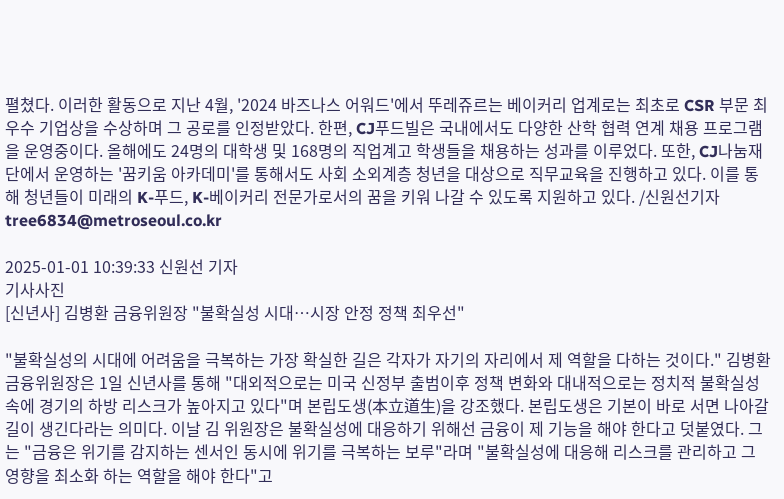펼쳤다. 이러한 활동으로 지난 4월, '2024 바즈나스 어워드'에서 뚜레쥬르는 베이커리 업계로는 최초로 CSR 부문 최우수 기업상을 수상하며 그 공로를 인정받았다. 한편, CJ푸드빌은 국내에서도 다양한 산학 협력 연계 채용 프로그램을 운영중이다. 올해에도 24명의 대학생 및 168명의 직업계고 학생들을 채용하는 성과를 이루었다. 또한, CJ나눔재단에서 운영하는 '꿈키움 아카데미'를 통해서도 사회 소외계층 청년을 대상으로 직무교육을 진행하고 있다. 이를 통해 청년들이 미래의 K-푸드, K-베이커리 전문가로서의 꿈을 키워 나갈 수 있도록 지원하고 있다. /신원선기자 tree6834@metroseoul.co.kr

2025-01-01 10:39:33 신원선 기자
기사사진
[신년사] 김병환 금융위원장 "불확실성 시대…시장 안정 정책 최우선"

"불확실성의 시대에 어려움을 극복하는 가장 확실한 길은 각자가 자기의 자리에서 제 역할을 다하는 것이다." 김병환 금융위원장은 1일 신년사를 통해 "대외적으로는 미국 신정부 출범이후 정책 변화와 대내적으로는 정치적 불확실성 속에 경기의 하방 리스크가 높아지고 있다"며 본립도생(本立道生)을 강조했다. 본립도생은 기본이 바로 서면 나아갈 길이 생긴다라는 의미다. 이날 김 위원장은 불확실성에 대응하기 위해선 금융이 제 기능을 해야 한다고 덧붙였다. 그는 "금융은 위기를 감지하는 센서인 동시에 위기를 극복하는 보루"라며 "불확실성에 대응해 리스크를 관리하고 그 영향을 최소화 하는 역할을 해야 한다"고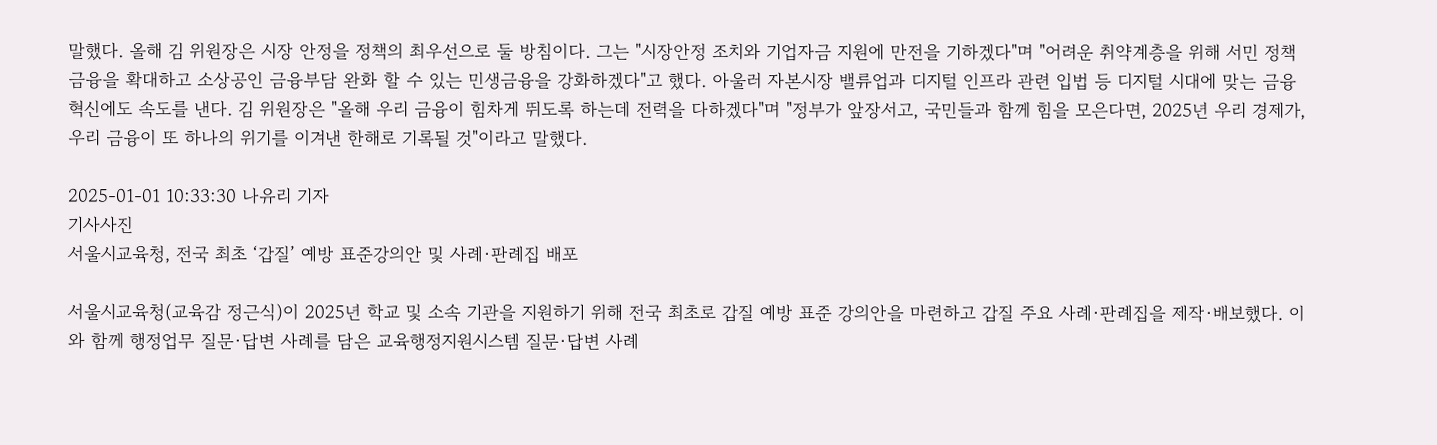말했다. 올해 김 위원장은 시장 안정을 정책의 최우선으로 둘 방침이다. 그는 "시장안정 조치와 기업자금 지원에 만전을 기하겠다"며 "어려운 취약계층을 위해 서민 정책금융을 확대하고 소상공인 금융부담 완화 할 수 있는 민생금융을 강화하겠다"고 했다. 아울러 자본시장 밸류업과 디지털 인프라 관련 입법 등 디지털 시대에 맞는 금융혁신에도 속도를 낸다. 김 위원장은 "올해 우리 금융이 힘차게 뛰도록 하는데 전력을 다하겠다"며 "정부가 앞장서고, 국민들과 함께 힘을 모은다면, 2025년 우리 경제가, 우리 금융이 또 하나의 위기를 이겨낸 한해로 기록될 것"이라고 말했다.

2025-01-01 10:33:30 나유리 기자
기사사진
서울시교육청, 전국 최초 ‘갑질’ 예방 표준강의안 및 사례·판례집 배포

서울시교육청(교육감 정근식)이 2025년 학교 및 소속 기관을 지원하기 위해 전국 최초로 갑질 예방 표준 강의안을 마련하고 갑질 주요 사례·판례집을 제작·배보했다. 이와 함께 행정업무 질문·답변 사례를 담은 교육행정지원시스템 질문·답변 사례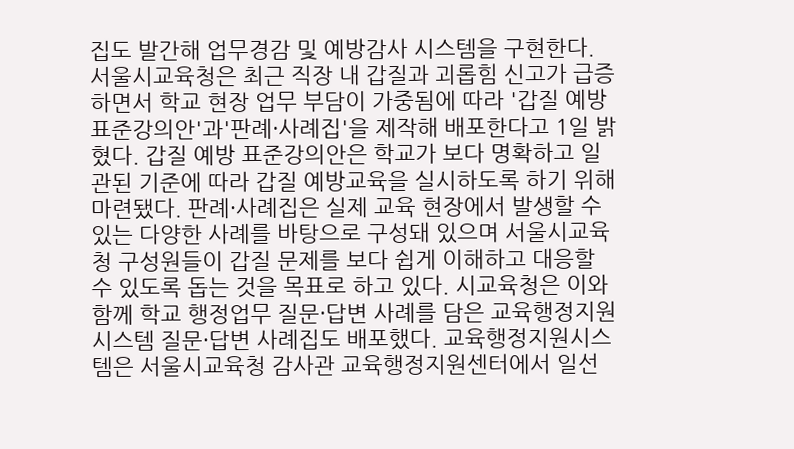집도 발간해 업무경감 및 예방감사 시스템을 구현한다. 서울시교육청은 최근 직장 내 갑질과 괴롭힘 신고가 급증하면서 학교 현장 업무 부담이 가중됨에 따라 '갑질 예방 표준강의안'과'판례·사례집'을 제작해 배포한다고 1일 밝혔다. 갑질 예방 표준강의안은 학교가 보다 명확하고 일관된 기준에 따라 갑질 예방교육을 실시하도록 하기 위해 마련됐다. 판례·사례집은 실제 교육 현장에서 발생할 수 있는 다양한 사례를 바탕으로 구성돼 있으며 서울시교육청 구성원들이 갑질 문제를 보다 쉽게 이해하고 대응할 수 있도록 돕는 것을 목표로 하고 있다. 시교육청은 이와 함께 학교 행정업무 질문·답변 사례를 담은 교육행정지원시스템 질문·답변 사례집도 배포했다. 교육행정지원시스템은 서울시교육청 감사관 교육행정지원센터에서 일선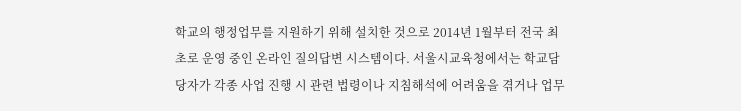학교의 행정업무를 지원하기 위해 설치한 것으로 2014년 1월부터 전국 최초로 운영 중인 온라인 질의답변 시스템이다. 서울시교육청에서는 학교담당자가 각종 사업 진행 시 관련 법령이나 지침해석에 어려움을 겪거나 업무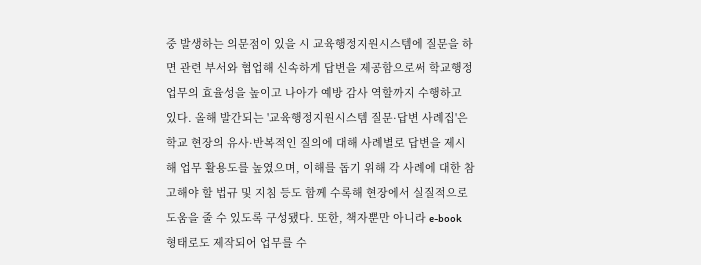중 발생하는 의문점이 있을 시 교육행정지원시스템에 질문을 하면 관련 부서와 협업해 신속하게 답변을 제공함으로써 학교행정 업무의 효율성을 높이고 나아가 예방 감사 역할까지 수행하고 있다. 올해 발간되는 '교육행정지원시스템 질문·답변 사례집'은 학교 현장의 유사·반복적인 질의에 대해 사례별로 답변을 제시해 업무 활용도를 높였으며, 이해를 돕기 위해 각 사례에 대한 참고해야 할 법규 및 지침 등도 함께 수록해 현장에서 실질적으로 도움을 줄 수 있도록 구성됐다. 또한, 책자뿐만 아니라 e-book 형태로도 제작되어 업무를 수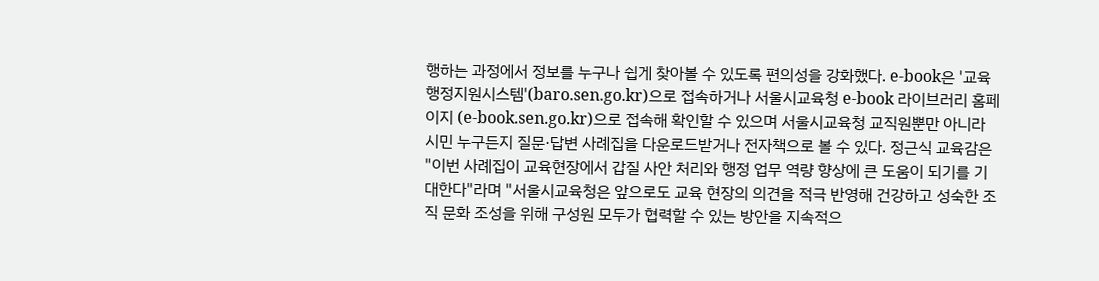행하는 과정에서 정보를 누구나 쉽게 찾아볼 수 있도록 편의성을 강화했다. e-book은 '교육행정지원시스템'(baro.sen.go.kr)으로 접속하거나 서울시교육청 e-book 라이브러리 홈페이지 (e-book.sen.go.kr)으로 접속해 확인할 수 있으며 서울시교육청 교직원뿐만 아니라 시민 누구든지 질문·답변 사례집을 다운로드받거나 전자책으로 볼 수 있다. 정근식 교육감은 "이번 사례집이 교육현장에서 갑질 사안 처리와 행정 업무 역량 향상에 큰 도움이 되기를 기대한다"라며 "서울시교육청은 앞으로도 교육 현장의 의견을 적극 반영해 건강하고 성숙한 조직 문화 조성을 위해 구성원 모두가 협력할 수 있는 방안을 지속적으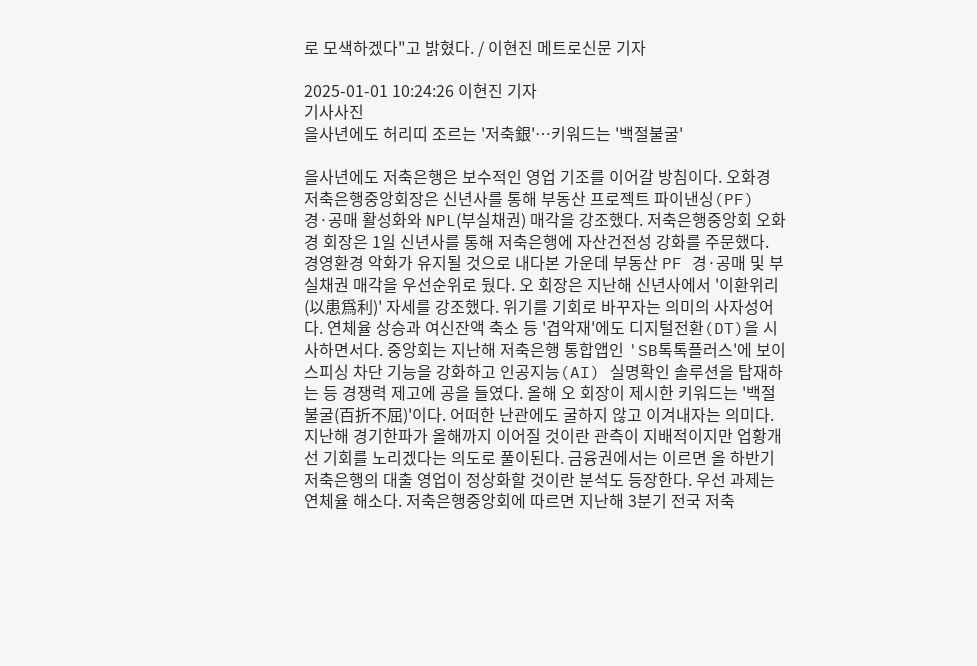로 모색하겠다"고 밝혔다. / 이현진 메트로신문 기자

2025-01-01 10:24:26 이현진 기자
기사사진
을사년에도 허리띠 조르는 '저축銀'…키워드는 '백절불굴'

을사년에도 저축은행은 보수적인 영업 기조를 이어갈 방침이다. 오화경 저축은행중앙회장은 신년사를 통해 부동산 프로젝트 파이낸싱(PF) 경·공매 활성화와 NPL(부실채권) 매각을 강조했다. 저축은행중앙회 오화경 회장은 1일 신년사를 통해 저축은행에 자산건전성 강화를 주문했다. 경영환경 악화가 유지될 것으로 내다본 가운데 부동산 PF 경·공매 및 부실채권 매각을 우선순위로 뒀다. 오 회장은 지난해 신년사에서 '이환위리(以患爲利)' 자세를 강조했다. 위기를 기회로 바꾸자는 의미의 사자성어다. 연체율 상승과 여신잔액 축소 등 '겹악재'에도 디지털전환(DT)을 시사하면서다. 중앙회는 지난해 저축은행 통합앱인 'SB톡톡플러스'에 보이스피싱 차단 기능을 강화하고 인공지능(AI) 실명확인 솔루션을 탑재하는 등 경쟁력 제고에 공을 들였다. 올해 오 회장이 제시한 키워드는 '백절불굴(百折不屈)'이다. 어떠한 난관에도 굴하지 않고 이겨내자는 의미다. 지난해 경기한파가 올해까지 이어질 것이란 관측이 지배적이지만 업황개선 기회를 노리겠다는 의도로 풀이된다. 금융권에서는 이르면 올 하반기 저축은행의 대출 영업이 정상화할 것이란 분석도 등장한다. 우선 과제는 연체율 해소다. 저축은행중앙회에 따르면 지난해 3분기 전국 저축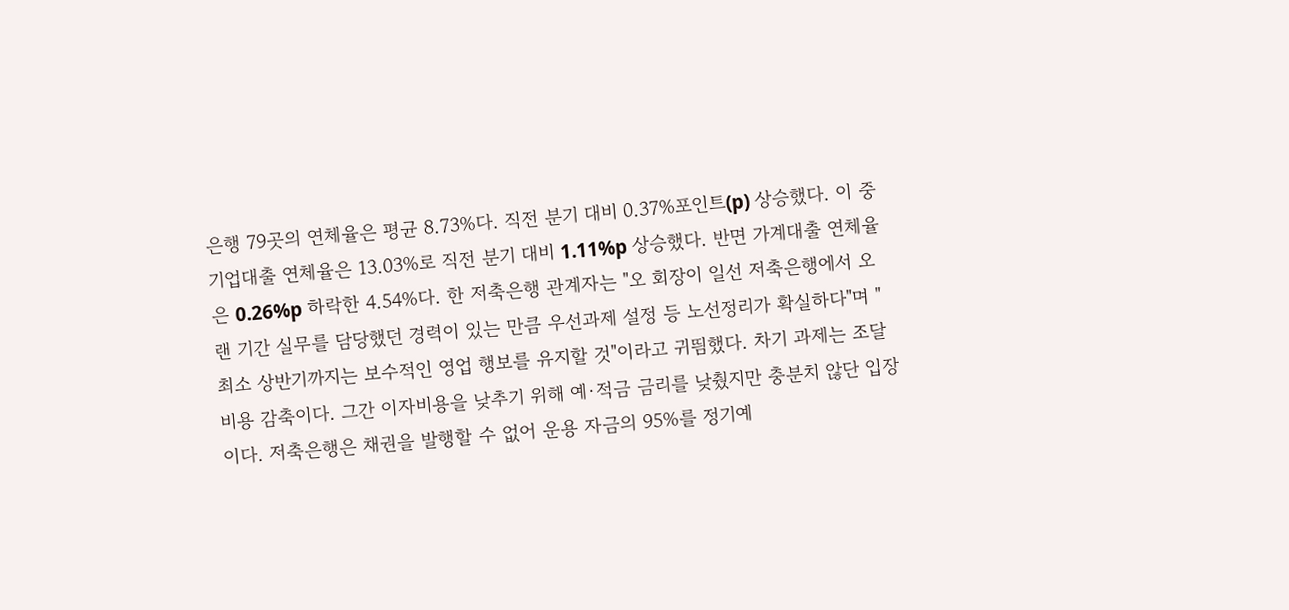은행 79곳의 연체율은 평균 8.73%다. 직전 분기 대비 0.37%포인트(p) 상승했다. 이 중 기업대출 연체율은 13.03%로 직전 분기 대비 1.11%p 상승했다. 반면 가계대출 연체율은 0.26%p 하락한 4.54%다. 한 저축은행 관계자는 "오 회장이 일선 저축은행에서 오랜 기간 실무를 담당했던 경력이 있는 만큼 우선과제 설정 등 노선정리가 확실하다"며 "최소 상반기까지는 보수적인 영업 행보를 유지할 것"이라고 귀띔했다. 차기 과제는 조달비용 감축이다. 그간 이자비용을 낮추기 위해 예·적금 금리를 낮췄지만 충분치 않단 입장이다. 저축은행은 채권을 발행할 수 없어 운용 자금의 95%를 정기예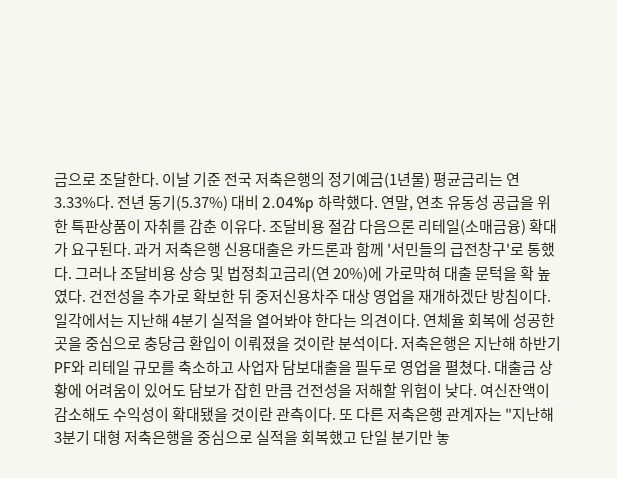금으로 조달한다. 이날 기준 전국 저축은행의 정기예금(1년물) 평균금리는 연 3.33%다. 전년 동기(5.37%) 대비 2.04%p 하락했다. 연말, 연초 유동성 공급을 위한 특판상품이 자취를 감춘 이유다. 조달비용 절감 다음으론 리테일(소매금융) 확대가 요구된다. 과거 저축은행 신용대출은 카드론과 함께 '서민들의 급전창구'로 통했다. 그러나 조달비용 상승 및 법정최고금리(연 20%)에 가로막혀 대출 문턱을 확 높였다. 건전성을 추가로 확보한 뒤 중저신용차주 대상 영업을 재개하겠단 방침이다. 일각에서는 지난해 4분기 실적을 열어봐야 한다는 의견이다. 연체율 회복에 성공한 곳을 중심으로 충당금 환입이 이뤄졌을 것이란 분석이다. 저축은행은 지난해 하반기 PF와 리테일 규모를 축소하고 사업자 담보대출을 필두로 영업을 펼쳤다. 대출금 상황에 어려움이 있어도 담보가 잡힌 만큼 건전성을 저해할 위험이 낮다. 여신잔액이 감소해도 수익성이 확대됐을 것이란 관측이다. 또 다른 저축은행 관계자는 "지난해 3분기 대형 저축은행을 중심으로 실적을 회복했고 단일 분기만 놓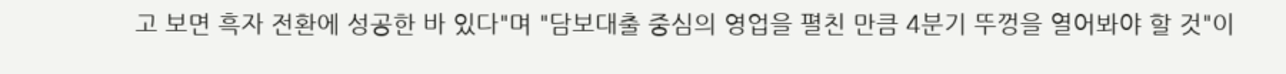고 보면 흑자 전환에 성공한 바 있다"며 "담보대출 중심의 영업을 펼친 만큼 4분기 뚜껑을 열어봐야 할 것"이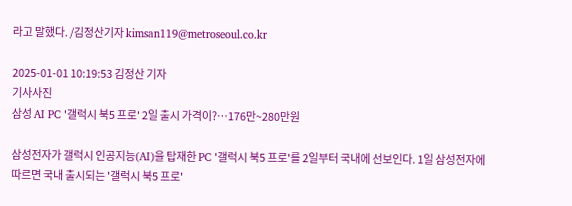라고 말했다. /김정산기자 kimsan119@metroseoul.co.kr

2025-01-01 10:19:53 김정산 기자
기사사진
삼성 AI PC '갤럭시 북5 프로' 2일 출시 가격이?…176만~280만원

삼성전자가 갤럭시 인공지능(AI)을 탑재한 PC '갤럭시 북5 프로'를 2일부터 국내에 선보인다. 1일 삼성전자에 따르면 국내 출시되는 '갤럭시 북5 프로'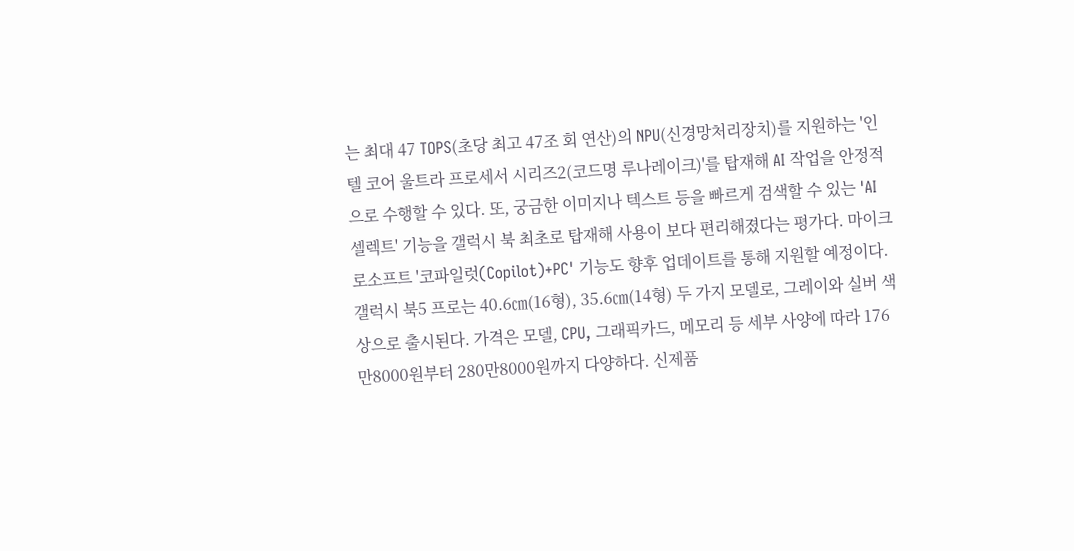는 최대 47 TOPS(초당 최고 47조 회 연산)의 NPU(신경망처리장치)를 지원하는 '인텔 코어 울트라 프로세서 시리즈2(코드명 루나레이크)'를 탑재해 AI 작업을 안정적으로 수행할 수 있다. 또, 궁금한 이미지나 텍스트 등을 빠르게 검색할 수 있는 'AI 셀렉트' 기능을 갤럭시 북 최초로 탑재해 사용이 보다 편리해졌다는 평가다. 마이크로소프트 '코파일럿(Copilot)+PC' 기능도 향후 업데이트를 통해 지원할 예정이다. 갤럭시 북5 프로는 40.6㎝(16형), 35.6㎝(14형) 두 가지 모델로, 그레이와 실버 색상으로 출시된다. 가격은 모델, CPU, 그래픽카드, 메모리 등 세부 사양에 따라 176만8000원부터 280만8000원까지 다양하다. 신제품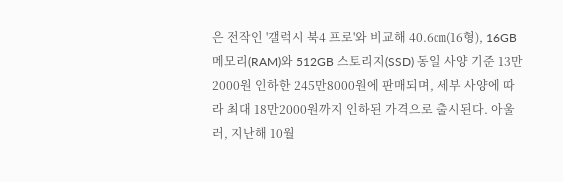은 전작인 '갤럭시 북4 프로'와 비교해 40.6㎝(16형), 16GB 메모리(RAM)와 512GB 스토리지(SSD) 동일 사양 기준 13만2000원 인하한 245만8000원에 판매되며, 세부 사양에 따라 최대 18만2000원까지 인하된 가격으로 출시된다. 아울러, 지난해 10월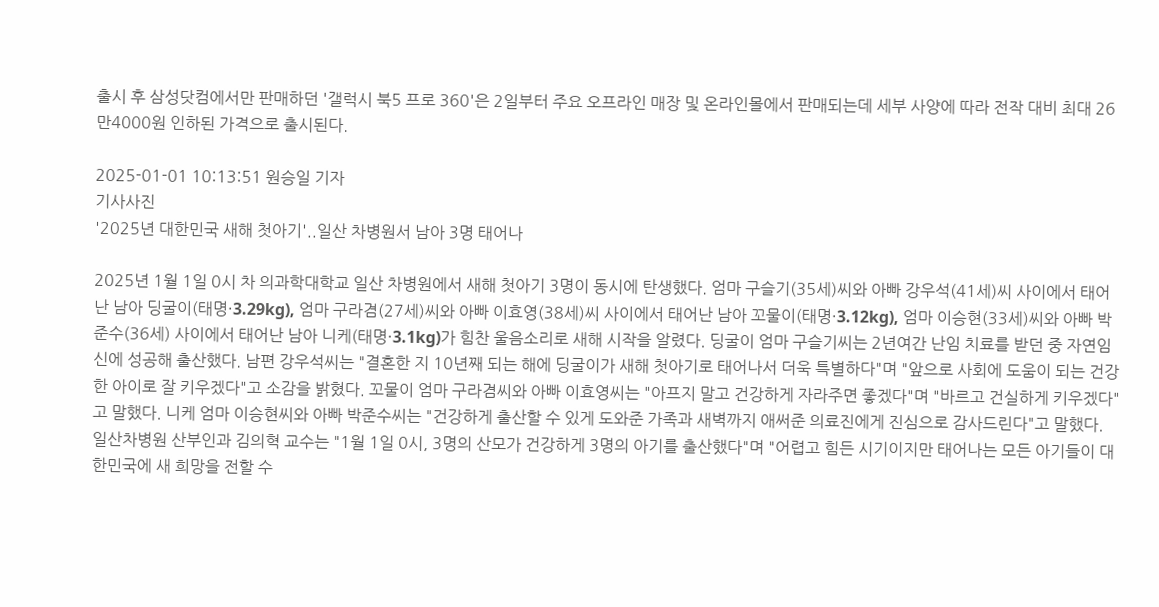출시 후 삼성닷컴에서만 판매하던 '갤럭시 북5 프로 360'은 2일부터 주요 오프라인 매장 및 온라인몰에서 판매되는데 세부 사양에 따라 전작 대비 최대 26만4000원 인하된 가격으로 출시된다.

2025-01-01 10:13:51 원승일 기자
기사사진
'2025년 대한민국 새해 첫아기'..일산 차병원서 남아 3명 태어나

2025년 1월 1일 0시 차 의과학대학교 일산 차병원에서 새해 첫아기 3명이 동시에 탄생했다. 엄마 구슬기(35세)씨와 아빠 강우석(41세)씨 사이에서 태어난 남아 딩굴이(태명·3.29kg), 엄마 구라겸(27세)씨와 아빠 이효영(38세)씨 사이에서 태어난 남아 꼬물이(태명·3.12kg), 엄마 이승현(33세)씨와 아빠 박준수(36세) 사이에서 태어난 남아 니케(태명·3.1kg)가 힘찬 울음소리로 새해 시작을 알렸다. 딩굴이 엄마 구슬기씨는 2년여간 난임 치료를 받던 중 자연임신에 성공해 출산했다. 남편 강우석씨는 "결혼한 지 10년째 되는 해에 딩굴이가 새해 첫아기로 태어나서 더욱 특별하다"며 "앞으로 사회에 도움이 되는 건강한 아이로 잘 키우겠다"고 소감을 밝혔다. 꼬물이 엄마 구라겸씨와 아빠 이효영씨는 "아프지 말고 건강하게 자라주면 좋겠다"며 "바르고 건실하게 키우겠다"고 말했다. 니케 엄마 이승현씨와 아빠 박준수씨는 "건강하게 출산할 수 있게 도와준 가족과 새벽까지 애써준 의료진에게 진심으로 감사드린다"고 말했다. 일산차병원 산부인과 김의혁 교수는 "1월 1일 0시, 3명의 산모가 건강하게 3명의 아기를 출산했다"며 "어렵고 힘든 시기이지만 태어나는 모든 아기들이 대한민국에 새 희망을 전할 수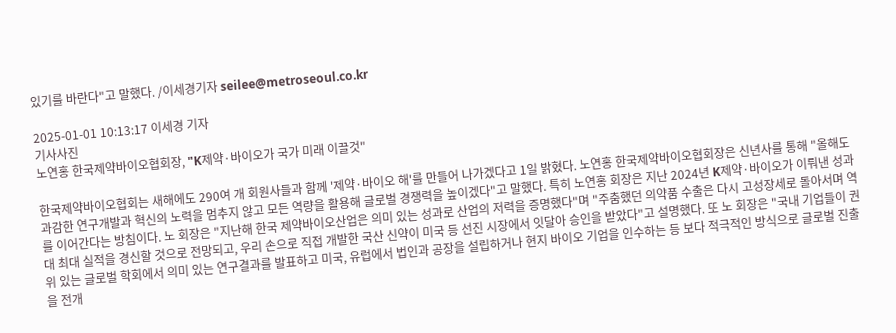있기를 바란다"고 말했다. /이세경기자 seilee@metroseoul.co.kr

2025-01-01 10:13:17 이세경 기자
기사사진
노연홍 한국제약바이오협회장, "K제약·바이오가 국가 미래 이끌것"

한국제약바이오협회는 새해에도 290여 개 회원사들과 함께 '제약·바이오 해'를 만들어 나가겠다고 1일 밝혔다. 노연홍 한국제약바이오협회장은 신년사를 통해 "올해도 과감한 연구개발과 혁신의 노력을 멈추지 않고 모든 역량을 활용해 글로벌 경쟁력을 높이겠다"고 말했다. 특히 노연홍 회장은 지난 2024년 K제약·바이오가 이뤄낸 성과를 이어간다는 방침이다. 노 회장은 "지난해 한국 제약바이오산업은 의미 있는 성과로 산업의 저력을 증명했다"며 "주춤했던 의약품 수출은 다시 고성장세로 돌아서며 역대 최대 실적을 경신할 것으로 전망되고, 우리 손으로 직접 개발한 국산 신약이 미국 등 선진 시장에서 잇달아 승인을 받았다"고 설명했다. 또 노 회장은 "국내 기업들이 권위 있는 글로벌 학회에서 의미 있는 연구결과를 발표하고 미국, 유럽에서 법인과 공장을 설립하거나 현지 바이오 기업을 인수하는 등 보다 적극적인 방식으로 글로벌 진출을 전개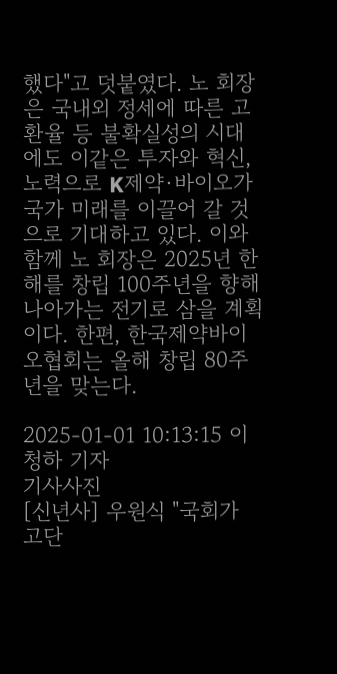했다"고 덧붙였다. 노 회장은 국내외 정세에 따른 고환율 등 불확실성의 시대에도 이같은 투자와 혁신, 노력으로 K제약·바이오가 국가 미래를 이끌어 갈 것으로 기대하고 있다. 이와 함께 노 회장은 2025년 한 해를 창립 100주년을 향해 나아가는 전기로 삼을 계획이다. 한편, 한국제약바이오협회는 올해 창립 80주년을 맞는다.

2025-01-01 10:13:15 이청하 기자
기사사진
[신년사] 우원식 "국회가 고단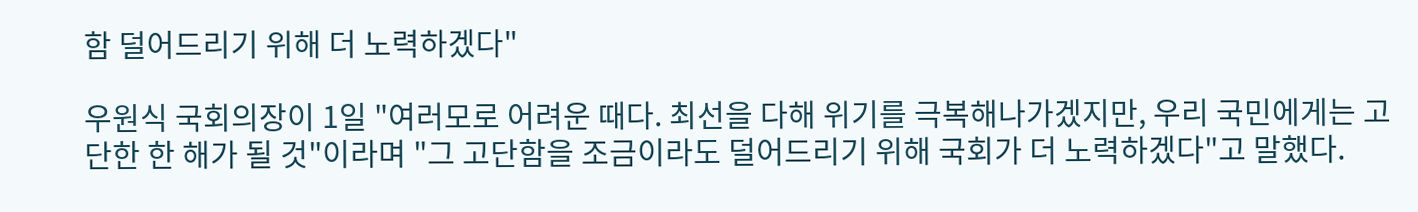함 덜어드리기 위해 더 노력하겠다"

우원식 국회의장이 1일 "여러모로 어려운 때다. 최선을 다해 위기를 극복해나가겠지만, 우리 국민에게는 고단한 한 해가 될 것"이라며 "그 고단함을 조금이라도 덜어드리기 위해 국회가 더 노력하겠다"고 말했다.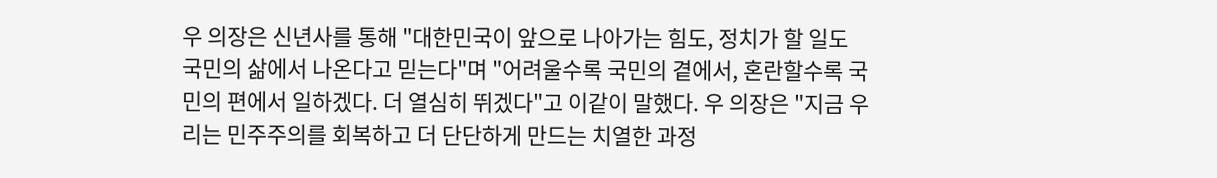우 의장은 신년사를 통해 "대한민국이 앞으로 나아가는 힘도, 정치가 할 일도 국민의 삶에서 나온다고 믿는다"며 "어려울수록 국민의 곁에서, 혼란할수록 국민의 편에서 일하겠다. 더 열심히 뛰겠다"고 이같이 말했다. 우 의장은 "지금 우리는 민주주의를 회복하고 더 단단하게 만드는 치열한 과정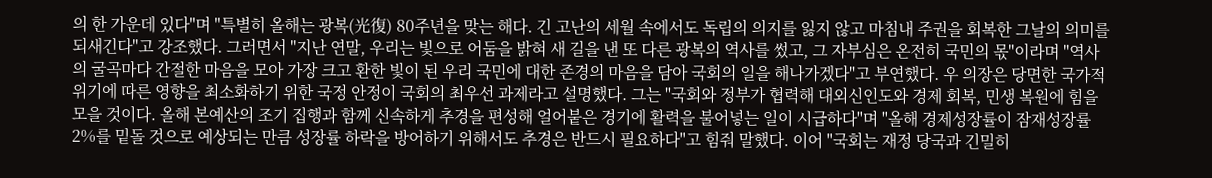의 한 가운데 있다"며 "특별히 올해는 광복(光復) 80주년을 맞는 해다. 긴 고난의 세월 속에서도 독립의 의지를 잃지 않고 마침내 주권을 회복한 그날의 의미를 되새긴다"고 강조했다. 그러면서 "지난 연말, 우리는 빛으로 어둠을 밝혀 새 길을 낸 또 다른 광복의 역사를 썼고, 그 자부심은 온전히 국민의 몫"이라며 "역사의 굴곡마다 간절한 마음을 모아 가장 크고 환한 빛이 된 우리 국민에 대한 존경의 마음을 담아 국회의 일을 해나가겠다"고 부연했다. 우 의장은 당면한 국가적 위기에 따른 영향을 최소화하기 위한 국정 안정이 국회의 최우선 과제라고 설명했다. 그는 "국회와 정부가 협력해 대외신인도와 경제 회복, 민생 복원에 힘을 모을 것이다. 올해 본예산의 조기 집행과 함께 신속하게 추경을 편성해 얼어붙은 경기에 활력을 불어넣는 일이 시급하다"며 "올해 경제성장률이 잠재성장률 2%를 밑돌 것으로 예상되는 만큼 성장률 하락을 방어하기 위해서도 추경은 반드시 필요하다"고 힘줘 말했다. 이어 "국회는 재정 당국과 긴밀히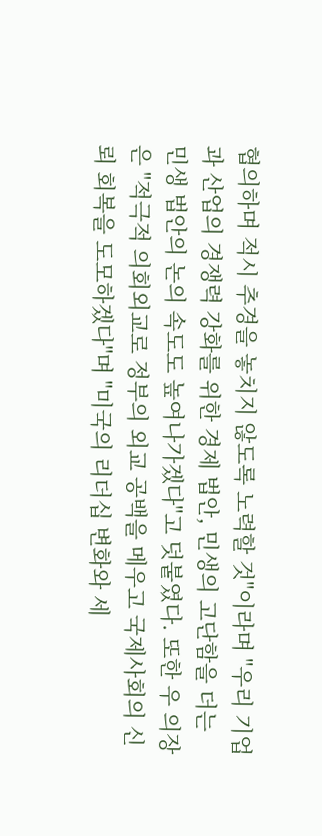협의하며 적시 추경을 놓치지 않도록 노력할 것"이라며 "우리 기업과 산업의 경쟁력 강화를 위한 경제 법안, 민생의 고단함을 더는 민생 법안의 논의 속도도 높여나가겠다"고 덧붙였다. 또한 우 의장은 "적극적 의회외교로 정부의 외교 공백을 메우고 국제사회의 신뢰 회복을 도모하겠다"며 "미국의 리더십 변화와 세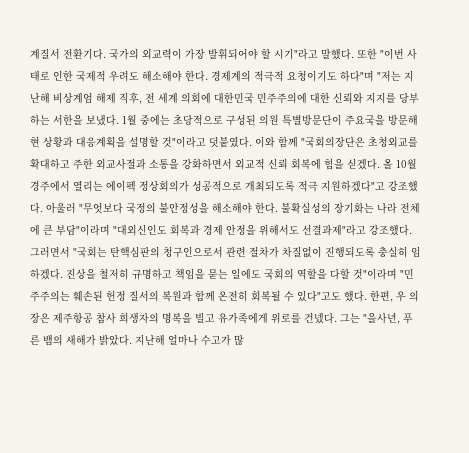계질서 전환기다. 국가의 외교력이 가장 발휘되어야 할 시기"라고 말했다. 또한 "이번 사태로 인한 국제적 우려도 해소해야 한다. 경제계의 적극적 요청이기도 하다"며 "저는 지난해 비상계엄 해제 직후, 전 세계 의회에 대한민국 민주주의에 대한 신뢰와 지지를 당부하는 서한을 보냈다. 1월 중에는 초당적으로 구성된 의원 특별방문단이 주요국을 방문해 현 상황과 대응계획을 설명할 것"이라고 덧붙였다. 이와 함께 "국회의장단은 초청외교를 확대하고 주한 외교사절과 소통을 강화하면서 외교적 신뢰 회복에 힘을 싣겠다. 올 10월 경주에서 열리는 에이펙 정상회의가 성공적으로 개최되도록 적극 지원하겠다"고 강조했다. 아울러 "무엇보다 국정의 불안정성을 해소해야 한다. 불확실성의 장기화는 나라 전체에 큰 부담"이라며 "대외신인도 회복과 경제 안정을 위해서도 선결과제"라고 강조했다. 그러면서 "국회는 탄핵심판의 청구인으로서 관련 절차가 차질없이 진행되도록 충실히 임하겠다. 진상을 철저히 규명하고 책임을 묻는 일에도 국회의 역할을 다할 것"이라며 "민주주의는 훼손된 헌정 질서의 복원과 함께 온전히 회복될 수 있다"고도 했다. 한편, 우 의장은 제주항공 참사 희생자의 명복을 빌고 유가족에게 위로를 건넸다. 그는 "을사년, 푸른 뱀의 새해가 밝았다. 지난해 얼마나 수고가 많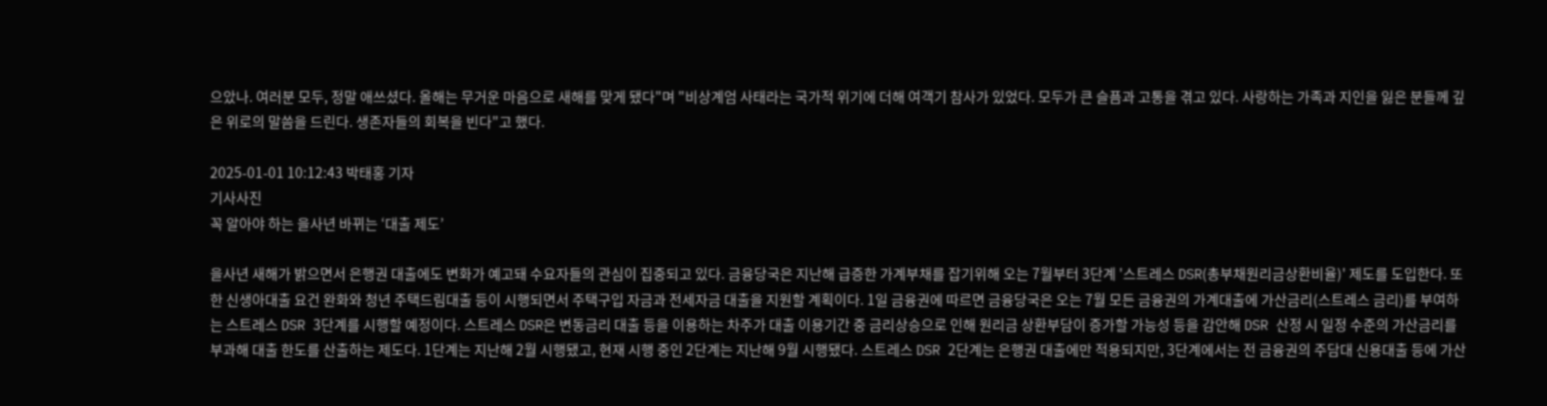으았나. 여러분 모두, 정말 애쓰셨다. 올해는 무거운 마음으로 새해를 맞게 됐다"며 "비상계엄 사태라는 국가적 위기에 더해 여객기 참사가 있었다. 모두가 큰 슬픔과 고통을 겪고 있다. 사랑하는 가족과 지인을 잃은 분들께 깊은 위로의 말씀을 드린다. 생존자들의 회복을 빈다"고 했다.

2025-01-01 10:12:43 박태홍 기자
기사사진
꼭 알아야 하는 을사년 바뀌는 ‘대출 제도’

을사년 새해가 밝으면서 은행권 대출에도 변화가 예고돼 수요자들의 관심이 집중되고 있다. 금융당국은 지난해 급증한 가계부채를 잡기위해 오는 7월부터 3단계 '스트레스 DSR(총부채원리금상환비율)' 제도를 도입한다. 또한 신생아대출 요건 완화와 청년 주택드림대출 등이 시행되면서 주택구입 자금과 전세자금 대출을 지원할 계획이다. 1일 금융권에 따르면 금융당국은 오는 7월 모든 금융권의 가계대출에 가산금리(스트레스 금리)를 부여하는 스트레스 DSR 3단계를 시행할 예정이다. 스트레스 DSR은 변동금리 대출 등을 이용하는 차주가 대출 이용기간 중 금리상승으로 인해 원리금 상환부담이 증가할 가능성 등을 감안해 DSR 산정 시 일정 수준의 가산금리를 부과해 대출 한도를 산출하는 제도다. 1단계는 지난해 2월 시행됐고, 현재 시행 중인 2단계는 지난해 9월 시행됐다. 스트레스 DSR 2단계는 은행권 대출에만 적용되지만, 3단계에서는 전 금융권의 주담대 신용대출 등에 가산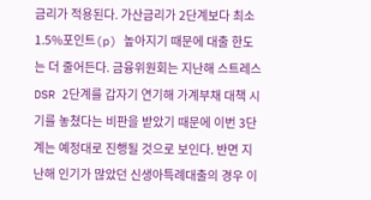금리가 적용된다. 가산금리가 2단계보다 최소 1.5%포인트(p) 높아지기 때문에 대출 한도는 더 줄어든다. 금융위원회는 지난해 스트레스 DSR 2단계를 갑자기 연기해 가계부채 대책 시기를 놓쳤다는 비판을 받았기 때문에 이번 3단계는 예정대로 진행될 것으로 보인다. 반면 지난해 인기가 많았던 신생아특례대출의 경우 이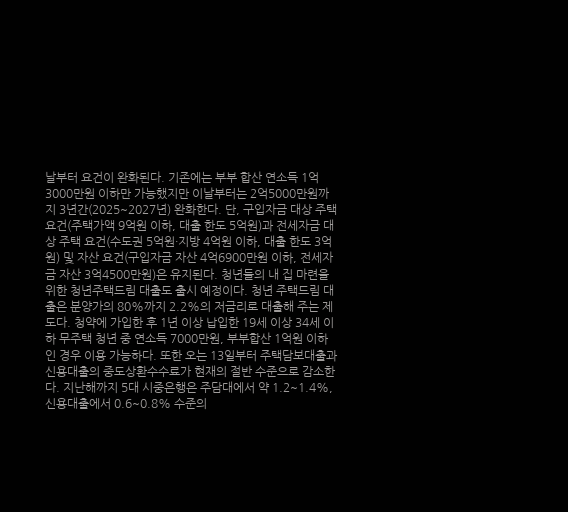날부터 요건이 완화된다. 기존에는 부부 합산 연소득 1억3000만원 이하만 가능했지만 이날부터는 2억5000만원까지 3년간(2025~2027년) 완화한다. 단, 구입자금 대상 주택 요건(주택가액 9억원 이하, 대출 한도 5억원)과 전세자금 대상 주택 요건(수도권 5억원·지방 4억원 이하, 대출 한도 3억원) 및 자산 요건(구입자금 자산 4억6900만원 이하, 전세자금 자산 3억4500만원)은 유지된다. 청년들의 내 집 마련을 위한 청년주택드림 대출도 출시 예정이다. 청년 주택드림 대출은 분양가의 80%까지 2.2%의 저금리로 대출해 주는 제도다. 청약에 가입한 후 1년 이상 납입한 19세 이상 34세 이하 무주택 청년 중 연소득 7000만원, 부부합산 1억원 이하인 경우 이용 가능하다. 또한 오는 13일부터 주택담보대출과 신용대출의 중도상환수수료가 현재의 절반 수준으로 감소한다. 지난해까지 5대 시중은행은 주담대에서 약 1.2~1.4%, 신용대출에서 0.6~0.8% 수준의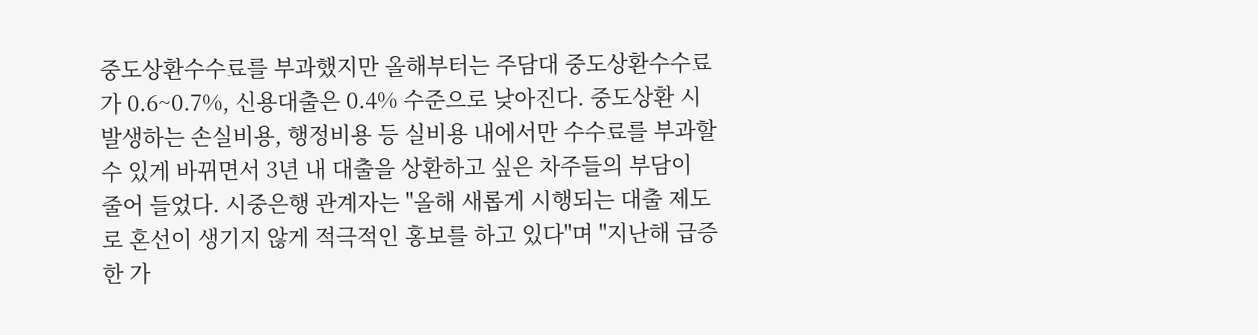중도상환수수료를 부과했지만 올해부터는 주담대 중도상환수수료가 0.6~0.7%, 신용대출은 0.4% 수준으로 낮아진다. 중도상환 시 발생하는 손실비용, 행정비용 등 실비용 내에서만 수수료를 부과할 수 있게 바뀌면서 3년 내 대출을 상환하고 싶은 차주들의 부담이 줄어 들었다. 시중은행 관계자는 "올해 새롭게 시행되는 대출 제도로 혼선이 생기지 않게 적극적인 홍보를 하고 있다"며 "지난해 급증한 가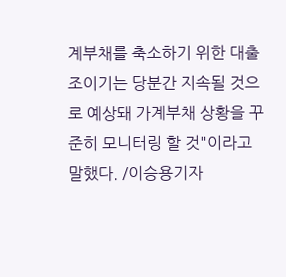계부채를 축소하기 위한 대출 조이기는 당분간 지속될 것으로 예상돼 가계부채 상황을 꾸준히 모니터링 할 것"이라고 말했다. /이승용기자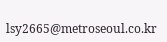lsy2665@metroseoul.co.kr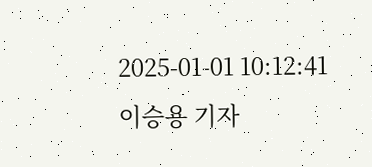2025-01-01 10:12:41 이승용 기자